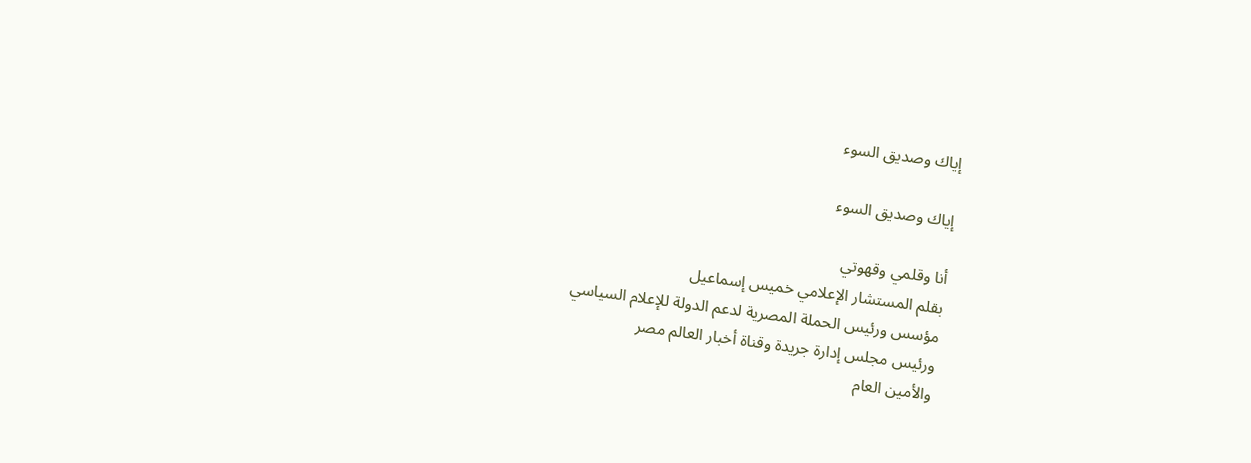إياك وصديق السوء

إياك وصديق السوء

أنا وقلمي وقهوتي
بقلم المستشار الإعلامي خميس إسماعيل
مؤسس ورئيس الحملة المصرية لدعم الدولة للإعلام السياسي
ورئيس مجلس إدارة جريدة وقناة أخبار العالم مصر
والأمين العام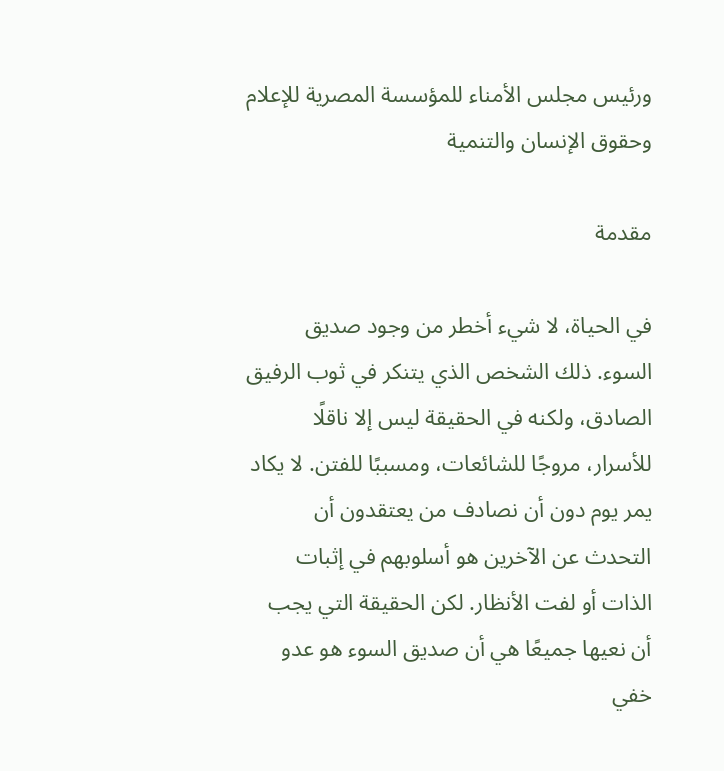ورئيس مجلس الأمناء للمؤسسة المصرية للإعلام وحقوق الإنسان والتنمية

مقدمة

في الحياة، لا شيء أخطر من وجود صديق السوء. ذلك الشخص الذي يتنكر في ثوب الرفيق الصادق، ولكنه في الحقيقة ليس إلا ناقلًا للأسرار، مروجًا للشائعات، ومسببًا للفتن. لا يكاد يمر يوم دون أن نصادف من يعتقدون أن التحدث عن الآخرين هو أسلوبهم في إثبات الذات أو لفت الأنظار. لكن الحقيقة التي يجب أن نعيها جميعًا هي أن صديق السوء هو عدو خفي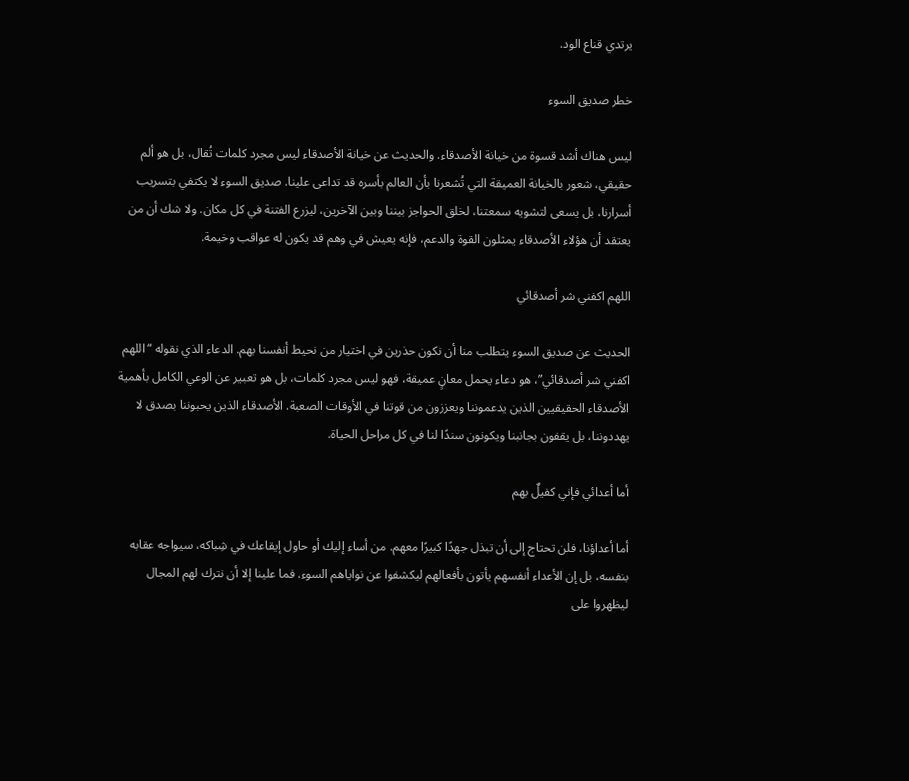يرتدي قناع الود.

خطر صديق السوء

ليس هناك أشد قسوة من خيانة الأصدقاء. والحديث عن خيانة الأصدقاء ليس مجرد كلمات تُقال، بل هو ألم حقيقي، شعور بالخيانة العميقة التي تُشعرنا بأن العالم بأسره قد تداعى علينا. صديق السوء لا يكتفي بتسريب أسرارنا، بل يسعى لتشويه سمعتنا، لخلق الحواجز بيننا وبين الآخرين، ليزرع الفتنة في كل مكان. ولا شك أن من يعتقد أن هؤلاء الأصدقاء يمثلون القوة والدعم، فإنه يعيش في وهم قد يكون له عواقب وخيمة.

اللهم اكفني شر أصدقائي

الحديث عن صديق السوء يتطلب منا أن نكون حذرين في اختيار من نحيط أنفسنا بهم. الدعاء الذي نقوله “اللهم اكفني شر أصدقائي”، هو دعاء يحمل معانٍ عميقة، فهو ليس مجرد كلمات، بل هو تعبير عن الوعي الكامل بأهمية الأصدقاء الحقيقيين الذين يدعموننا ويعززون من قوتنا في الأوقات الصعبة. الأصدقاء الذين يحبوننا بصدق لا يهددوننا، بل يقفون بجانبنا ويكونون سندًا لنا في كل مراحل الحياة.

أما أعدائي فإني كفيلٌ بهم

أما أعداؤنا، فلن تحتاج إلى أن تبذل جهدًا كبيرًا معهم. من أساء إليك أو حاول إيقاعك في شِباكه، سيواجه عقابه بنفسه، بل إن الأعداء أنفسهم يأتون بأفعالهم ليكشفوا عن نواياهم السوء. فما علينا إلا أن نترك لهم المجال ليظهروا على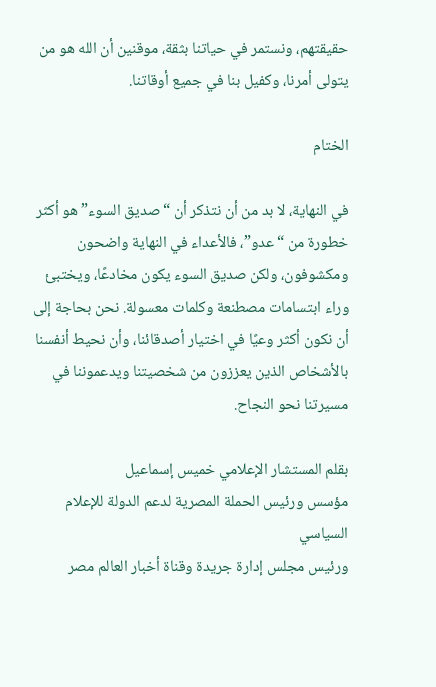حقيقتهم، ونستمر في حياتنا بثقة، موقنين أن الله هو من يتولى أمرنا، وكفيل بنا في جميع أوقاتنا.

الختام

في النهاية، لا بد من أن نتذكر أن “صديق السوء” هو أكثر خطورة من “عدو”، فالأعداء في النهاية واضحون ومكشوفون، ولكن صديق السوء يكون مخادعًا، ويختبئ وراء ابتسامات مصطنعة وكلمات معسولة. نحن بحاجة إلى أن نكون أكثر وعيًا في اختيار أصدقائنا، وأن نحيط أنفسنا بالأشخاص الذين يعززون من شخصيتنا ويدعموننا في مسيرتنا نحو النجاح.

بقلم المستشار الإعلامي خميس إسماعيل
مؤسس ورئيس الحملة المصرية لدعم الدولة للإعلام السياسي
ورئيس مجلس إدارة جريدة وقناة أخبار العالم مصر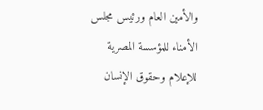والأمين العام ورئيس مجلس الأمناء للمؤسسة المصرية للإعلام وحقوق الإنسان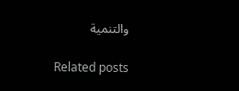والتنمية

Related posts